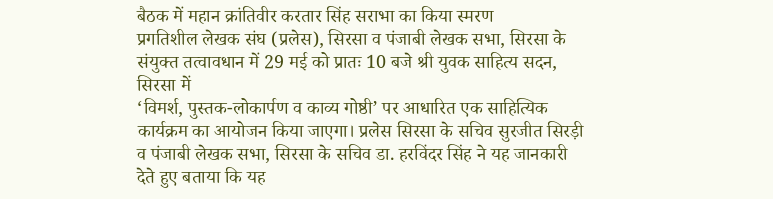बैठक में महान क्रांतिवीर करतार सिंह सराभा का किया स्मरण
प्रगतिशील लेखक संघ (प्रलेस), सिरसा व पंजाबी लेखक सभा, सिरसा के संयुक्त तत्वावधान में 29 मई को प्रातः 10 बजे श्री युवक साहित्य सदन, सिरसा में
‘विमर्श, पुस्तक-लोकार्पण व काव्य गोष्ठी’ पर आधारित एक साहित्यिक कार्यक्रम का आयोजन किया जाएगा। प्रलेस सिरसा के सचिव सुरजीत सिरड़ी व पंजाबी लेखक सभा, सिरसा के सचिव डा. हरविंदर सिंह ने यह जानकारी देते हुए बताया कि यह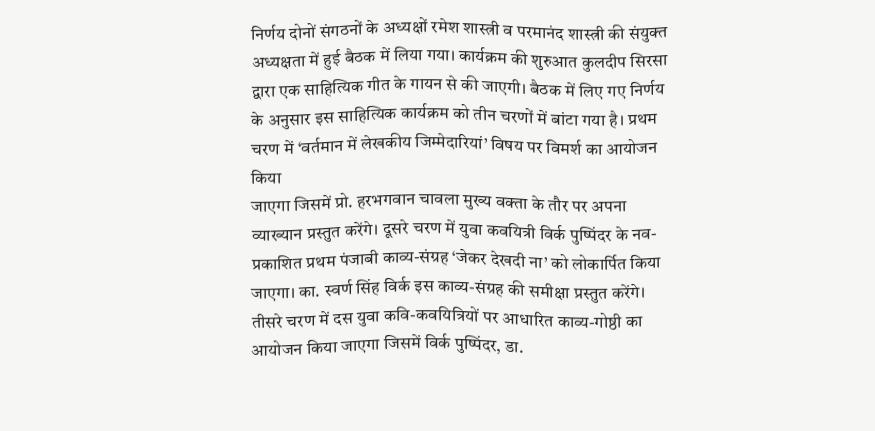निर्णय दोनों संगठनों के अध्यक्षों रमेश शास्त्री व परमानंद शास्त्री की संयुक्त अध्यक्षता में हुई बैठक में लिया गया। कार्यक्रम की शुरुआत कुलदीप सिरसा द्वारा एक साहित्यिक गीत के गायन से की जाएगी। बैठक में लिए गए निर्णय के अनुसार इस साहित्यिक कार्यक्रम को तीन चरणों में बांटा गया है। प्रथम चरण में ‘वर्तमान में लेखकीय जिम्मेदारियां’ विषय पर विमर्श का आयोजन किया
जाएगा जिसमें प्रो. हरभगवान चावला मुख्य वक्ता के तौर पर अपना व्याख्यान प्रस्तुत करेंगे। दूसरे चरण में युवा कवयित्री विर्क पुष्पिंदर के नव-प्रकाशित प्रथम पंजाबी काव्य-संग्रह ‘जेकर देखदी ना’ को लोकार्पित किया जाएगा। का. स्वर्ण सिंह विर्क इस काव्य-संग्रह की समीक्षा प्रस्तुत करेंगे। तीसरे चरण में दस युवा कवि-कवयित्रियों पर आधारित काव्य-गोष्ठी का आयोजन किया जाएगा जिसमें विर्क पुष्पिंदर, डा.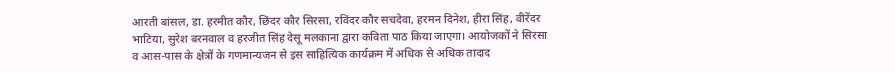आरती बांसल, डा. हरमीत कौर, छिंदर कौर सिरसा, रविंदर कौर सचदेवा, हरमन दिनेश, हीरा सिंह, वीरेंदर भाटिया, सुरेश बरनवाल व हरजीत सिंह देसू मलकाना द्वारा कविता पाठ किया जाएगा। आयोजकों ने सिरसा व आस-पास के क्षेत्रों के गणमान्यजन से इस साहित्यिक कार्यक्रम में अधिक से अधिक तादाद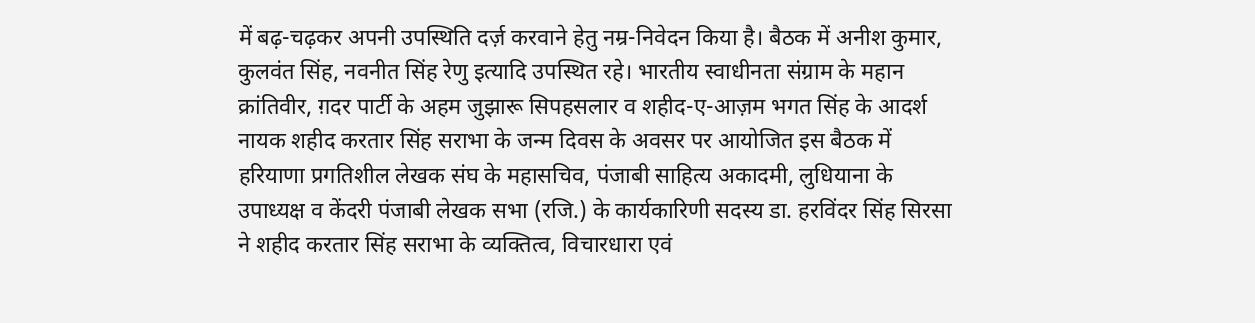में बढ़-चढ़कर अपनी उपस्थिति दर्ज़ करवाने हेतु नम्र-निवेदन किया है। बैठक में अनीश कुमार, कुलवंत सिंह, नवनीत सिंह रेणु इत्यादि उपस्थित रहे। भारतीय स्वाधीनता संग्राम के महान क्रांतिवीर, ग़दर पार्टी के अहम जुझारू सिपहसलार व शहीद-ए-आज़म भगत सिंह के आदर्श नायक शहीद करतार सिंह सराभा के जन्म दिवस के अवसर पर आयोजित इस बैठक में हरियाणा प्रगतिशील लेखक संघ के महासचिव, पंजाबी साहित्य अकादमी, लुधियाना के उपाध्यक्ष व केंदरी पंजाबी लेखक सभा (रजि.) के कार्यकारिणी सदस्य डा. हरविंदर सिंह सिरसा ने शहीद करतार सिंह सराभा के व्यक्तित्व, विचारधारा एवं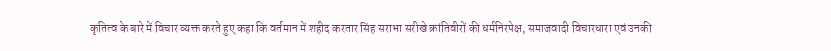कृतित्व के बारे में विचार व्यक्त करते हुए कहा कि वर्तमान में शहीद करतार सिंह सराभा सरीखे क्रांतिवीरों की धर्मनिरपेक्ष, समाजवादी विचारधारा एवं उनकी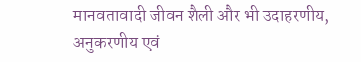मानवतावादी जीवन शैली और भी उदाहरणीय, अनुकरणीय एवं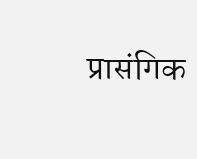प्रासंगिक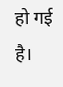हो गई है।